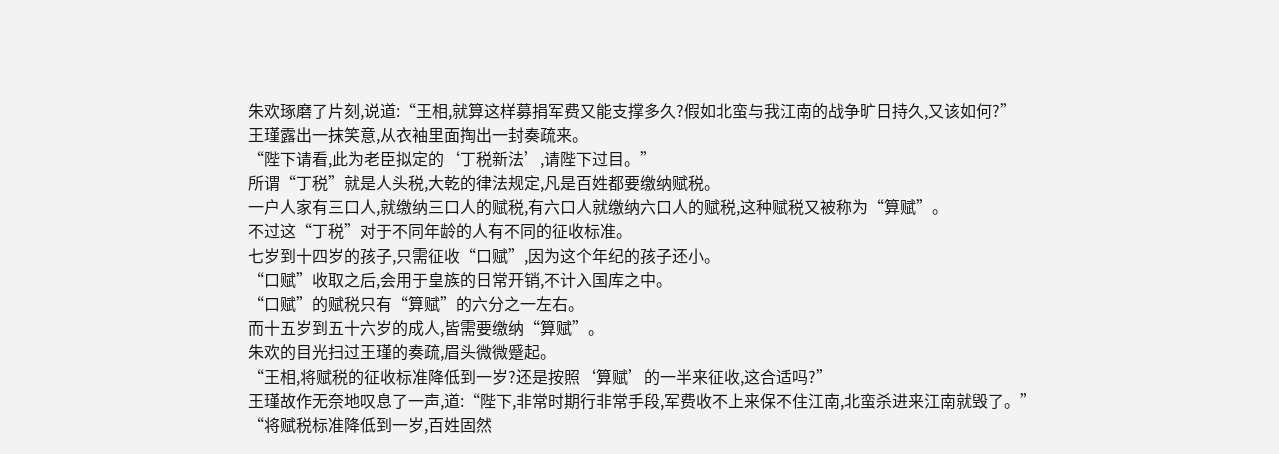朱欢琢磨了片刻,说道:“王相,就算这样募捐军费又能支撑多久?假如北蛮与我江南的战争旷日持久,又该如何?”
王瑾露出一抹笑意,从衣袖里面掏出一封奏疏来。
“陛下请看,此为老臣拟定的‘丁税新法’,请陛下过目。”
所谓“丁税”就是人头税,大乾的律法规定,凡是百姓都要缴纳赋税。
一户人家有三口人,就缴纳三口人的赋税,有六口人就缴纳六口人的赋税,这种赋税又被称为“算赋”。
不过这“丁税”对于不同年龄的人有不同的征收标准。
七岁到十四岁的孩子,只需征收“口赋”,因为这个年纪的孩子还小。
“口赋”收取之后,会用于皇族的日常开销,不计入国库之中。
“口赋”的赋税只有“算赋”的六分之一左右。
而十五岁到五十六岁的成人,皆需要缴纳“算赋”。
朱欢的目光扫过王瑾的奏疏,眉头微微蹙起。
“王相,将赋税的征收标准降低到一岁?还是按照‘算赋’的一半来征收,这合适吗?”
王瑾故作无奈地叹息了一声,道:“陛下,非常时期行非常手段,军费收不上来保不住江南,北蛮杀进来江南就毁了。”
“将赋税标准降低到一岁,百姓固然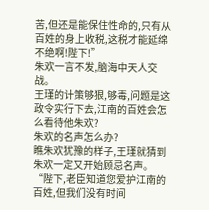苦,但还是能保住性命的,只有从百姓的身上收税,这税才能延绵不绝啊!陛下!”
朱欢一言不发,脑海中天人交战。
王瑾的计策够狠,够毒,问题是这政令实行下去,江南的百姓会怎么看待他朱欢?
朱欢的名声怎么办?
瞧朱欢犹豫的样子,王瑾就猜到朱欢一定又开始顾忌名声。
“陛下,老臣知道您爱护江南的百姓,但我们没有时间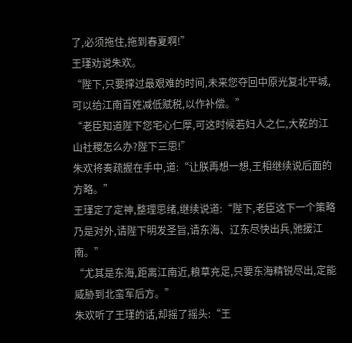了,必须拖住,拖到春夏啊!”
王瑾劝说朱欢。
“陛下,只要撑过最艰难的时间,未来您夺回中原光复北平城,可以给江南百姓减低赋税,以作补偿。”
“老臣知道陛下您宅心仁厚,可这时候若妇人之仁,大乾的江山社稷怎么办?陛下三思!”
朱欢将奏疏握在手中,道:“让朕再想一想,王相继续说后面的方略。”
王瑾定了定神,整理思绪,继续说道:“陛下,老臣这下一个策略乃是对外,请陛下明发圣旨,请东海、辽东尽快出兵,驰援江南。”
“尤其是东海,距离江南近,粮草充足,只要东海精锐尽出,定能威胁到北蛮军后方。”
朱欢听了王瑾的话,却摇了摇头:“王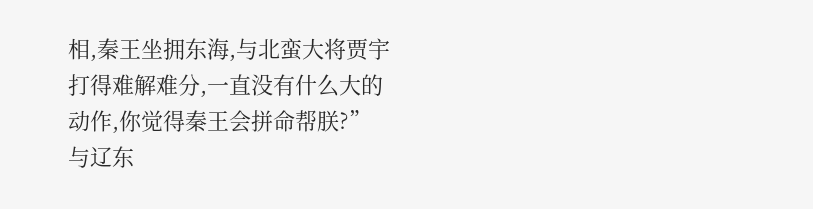相,秦王坐拥东海,与北蛮大将贾宇打得难解难分,一直没有什么大的动作,你觉得秦王会拼命帮朕?”
与辽东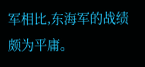军相比,东海军的战绩颇为平庸。